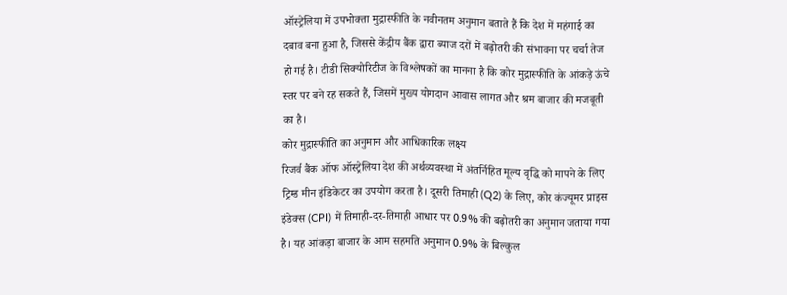ऑस्ट्रेलिया में उपभोक्ता मुद्रास्फीति के नवीनतम अनुमान बताते हैं कि देश में महंगाई का दबाव बना हुआ है, जिससे केंद्रीय बैंक द्वारा ब्याज दरों में बढ़ोतरी की संभावना पर चर्चा तेज हो गई है। टीडी सिक्योरिटीज के विश्लेषकों का मानना है कि कोर मुद्रास्फीति के आंकड़े ऊंचे स्तर पर बने रह सकते हैं, जिसमें मुख्य योगदान आवास लागत और श्रम बाजार की मजबूती का है।
कोर मुद्रास्फीति का अनुमान और आधिकारिक लक्ष्य
रिजर्व बैंक ऑफ ऑस्ट्रेलिया देश की अर्थव्यवस्था में अंतर्निहित मूल्य वृद्धि को मापने के लिए ट्रिम्ड मीन इंडिकेटर का उपयोग करता है। दूसरी तिमाही (Q2) के लिए, कोर कंज्यूमर प्राइस इंडेक्स (CPI) में तिमाही-दर-तिमाही आधार पर 0.9% की बढ़ोतरी का अनुमान जताया गया है। यह आंकड़ा बाजार के आम सहमति अनुमान 0.9% के बिल्कुल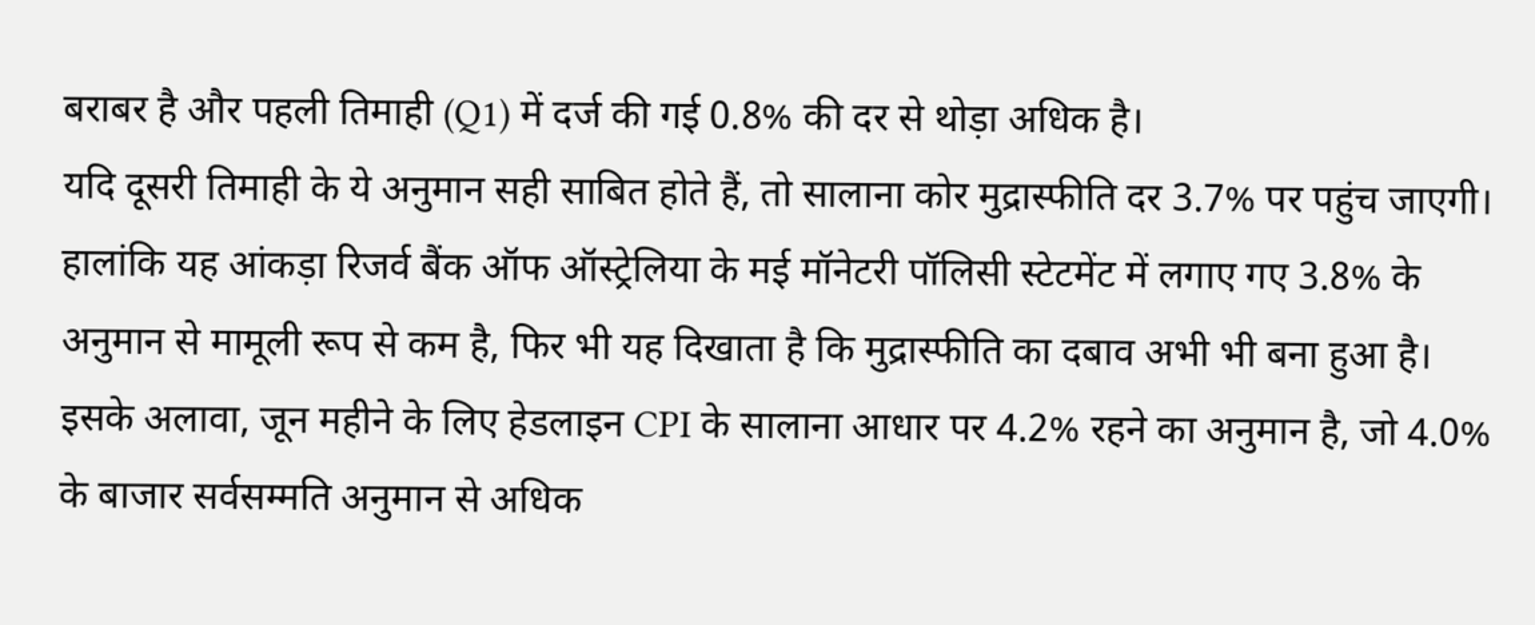बराबर है और पहली तिमाही (Q1) में दर्ज की गई 0.8% की दर से थोड़ा अधिक है।
यदि दूसरी तिमाही के ये अनुमान सही साबित होते हैं, तो सालाना कोर मुद्रास्फीति दर 3.7% पर पहुंच जाएगी। हालांकि यह आंकड़ा रिजर्व बैंक ऑफ ऑस्ट्रेलिया के मई मॉनेटरी पॉलिसी स्टेटमेंट में लगाए गए 3.8% के अनुमान से मामूली रूप से कम है, फिर भी यह दिखाता है कि मुद्रास्फीति का दबाव अभी भी बना हुआ है। इसके अलावा, जून महीने के लिए हेडलाइन CPI के सालाना आधार पर 4.2% रहने का अनुमान है, जो 4.0% के बाजार सर्वसम्मति अनुमान से अधिक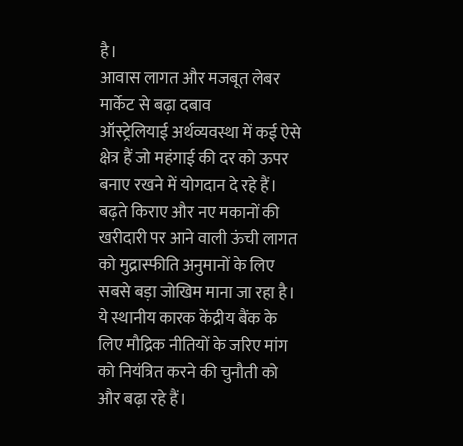है।
आवास लागत और मजबूत लेबर मार्केट से बढ़ा दबाव
ऑस्ट्रेलियाई अर्थव्यवस्था में कई ऐसे क्षेत्र हैं जो महंगाई की दर को ऊपर बनाए रखने में योगदान दे रहे हैं। बढ़ते किराए और नए मकानों की खरीदारी पर आने वाली ऊंची लागत को मुद्रास्फीति अनुमानों के लिए सबसे बड़ा जोखिम माना जा रहा है। ये स्थानीय कारक केंद्रीय बैंक के लिए मौद्रिक नीतियों के जरिए मांग को नियंत्रित करने की चुनौती को और बढ़ा रहे हैं।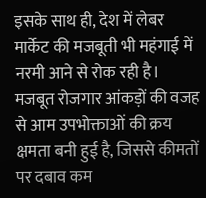इसके साथ ही, देश में लेबर मार्केट की मजबूती भी महंगाई में नरमी आने से रोक रही है। मजबूत रोजगार आंकड़ों की वजह से आम उपभोक्ताओं की क्रय क्षमता बनी हुई है, जिससे कीमतों पर दबाव कम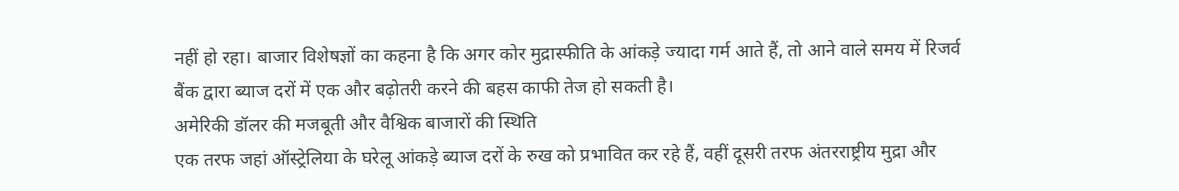नहीं हो रहा। बाजार विशेषज्ञों का कहना है कि अगर कोर मुद्रास्फीति के आंकड़े ज्यादा गर्म आते हैं, तो आने वाले समय में रिजर्व बैंक द्वारा ब्याज दरों में एक और बढ़ोतरी करने की बहस काफी तेज हो सकती है।
अमेरिकी डॉलर की मजबूती और वैश्विक बाजारों की स्थिति
एक तरफ जहां ऑस्ट्रेलिया के घरेलू आंकड़े ब्याज दरों के रुख को प्रभावित कर रहे हैं, वहीं दूसरी तरफ अंतरराष्ट्रीय मुद्रा और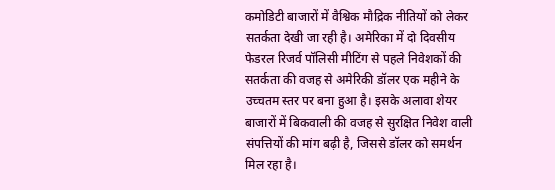कमोडिटी बाजारों में वैश्विक मौद्रिक नीतियों को लेकर सतर्कता देखी जा रही है। अमेरिका में दो दिवसीय फेडरल रिजर्व पॉलिसी मीटिंग से पहले निवेशकों की सतर्कता की वजह से अमेरिकी डॉलर एक महीने के उच्चतम स्तर पर बना हुआ है। इसके अलावा शेयर बाजारों में बिकवाली की वजह से सुरक्षित निवेश वाली संपत्तियों की मांग बढ़ी है, जिससे डॉलर को समर्थन मिल रहा है।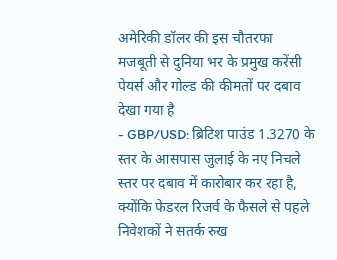अमेरिकी डॉलर की इस चौतरफा मजबूती से दुनिया भर के प्रमुख करेंसी पेयर्स और गोल्ड की कीमतों पर दबाव देखा गया है
- GBP/USD: ब्रिटिश पाउंड 1.3270 के स्तर के आसपास जुलाई के नए निचले स्तर पर दबाव में कारोबार कर रहा है, क्योंकि फेडरल रिजर्व के फैसले से पहले निवेशकों ने सतर्क रुख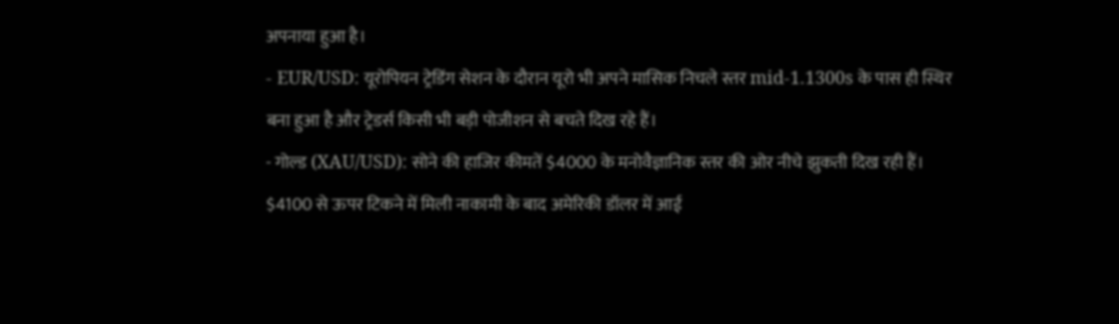अपनाया हुआ है।
- EUR/USD: यूरोपियन ट्रेडिंग सेशन के दौरान यूरो भी अपने मासिक निचले स्तर mid-1.1300s के पास ही स्थिर बना हुआ है और ट्रेडर्स किसी भी बड़ी पोजीशन से बचते दिख रहे हैं।
- गोल्ड (XAU/USD): सोने की हाजिर कीमतें $4000 के मनोवैज्ञानिक स्तर की ओर नीचे झुकती दिख रही हैं। $4100 से ऊपर टिकने में मिली नाकामी के बाद अमेरिकी डॉलर में आई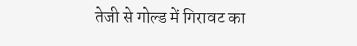तेजी से गोल्ड में गिरावट का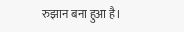रुझान बना हुआ है।